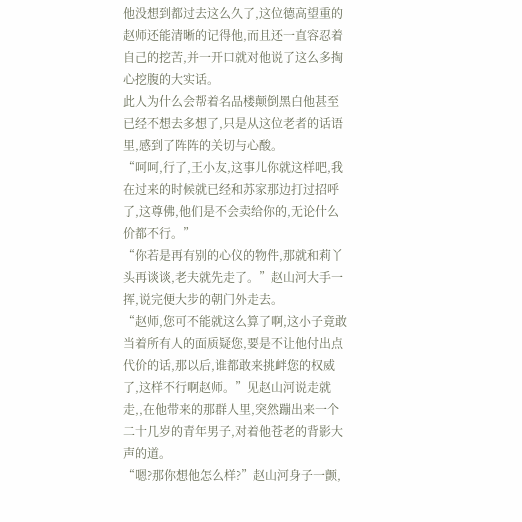他没想到都过去这么久了,这位德高望重的赵师还能清晰的记得他,而且还一直容忍着自己的挖苦,并一开口就对他说了这么多掏心挖腹的大实话。
此人为什么会帮着名品楼颠倒黑白他甚至已经不想去多想了,只是从这位老者的话语里,感到了阵阵的关切与心酸。
“呵呵,行了,王小友,这事儿你就这样吧,我在过来的时候就已经和苏家那边打过招呼了,这尊佛,他们是不会卖给你的,无论什么价都不行。”
“你若是再有别的心仪的物件,那就和莉丫头再谈谈,老夫就先走了。”赵山河大手一挥,说完便大步的朝门外走去。
“赵师,您可不能就这么算了啊,这小子竟敢当着所有人的面质疑您,要是不让他付出点代价的话,那以后,谁都敢来挑衅您的权威了,这样不行啊赵师。”见赵山河说走就走,,在他带来的那群人里,突然蹦出来一个二十几岁的青年男子,对着他苍老的背影大声的道。
“嗯?那你想他怎么样?”赵山河身子一颤,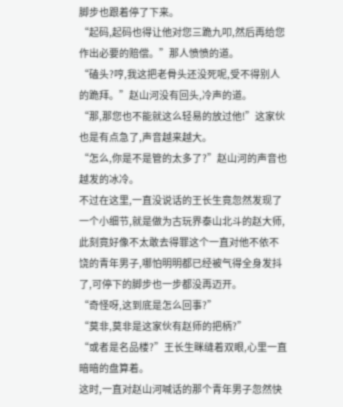脚步也跟着停了下来。
“起码,起码也得让他对您三跪九叩,然后再给您作出必要的赔偿。”那人愤愤的道。
“磕头?哼,我这把老骨头还没死呢,受不得别人的跪拜。”赵山河没有回头,冷声的道。
“那,那您也不能就这么轻易的放过他!”这家伙也是有点急了,声音越来越大。
“怎么,你是不是管的太多了?”赵山河的声音也越发的冰冷。
不过在这里,一直没说话的王长生竟忽然发现了一个小细节,就是做为古玩界泰山北斗的赵大师,此刻竟好像不太敢去得罪这个一直对他不依不饶的青年男子,哪怕明明都已经被气得全身发抖了,可停下的脚步也一步都没再迈开。
“奇怪呀,这到底是怎么回事?”
“莫非,莫非是这家伙有赵师的把柄?”
“或者是名品楼?”王长生眯缝着双眼,心里一直暗暗的盘算着。
这时,一直对赵山河喊话的那个青年男子忽然快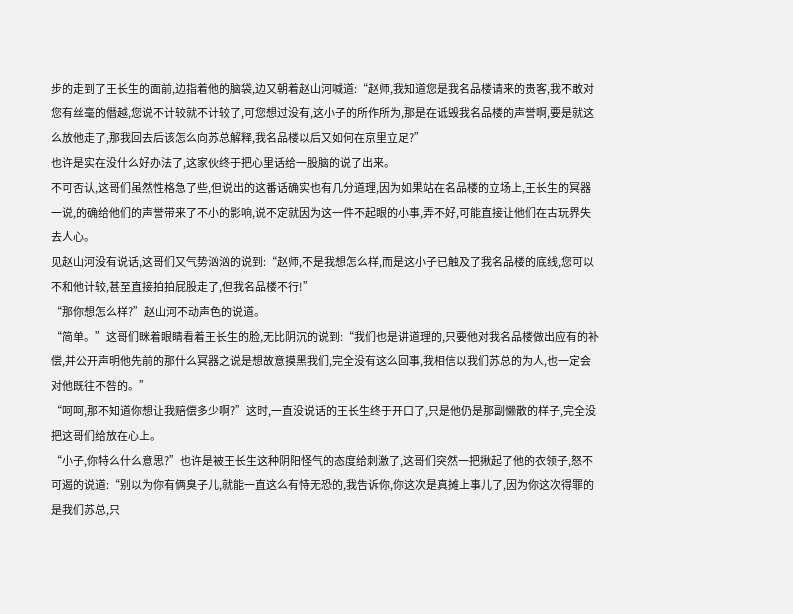步的走到了王长生的面前,边指着他的脑袋,边又朝着赵山河喊道:“赵师,我知道您是我名品楼请来的贵客,我不敢对您有丝毫的僭越,您说不计较就不计较了,可您想过没有,这小子的所作所为,那是在诋毁我名品楼的声誉啊,要是就这么放他走了,那我回去后该怎么向苏总解释,我名品楼以后又如何在京里立足?”
也许是实在没什么好办法了,这家伙终于把心里话给一股脑的说了出来。
不可否认,这哥们虽然性格急了些,但说出的这番话确实也有几分道理,因为如果站在名品楼的立场上,王长生的冥器一说,的确给他们的声誉带来了不小的影响,说不定就因为这一件不起眼的小事,弄不好,可能直接让他们在古玩界失去人心。
见赵山河没有说话,这哥们又气势汹汹的说到:“赵师,不是我想怎么样,而是这小子已触及了我名品楼的底线,您可以不和他计较,甚至直接拍拍屁股走了,但我名品楼不行!”
“那你想怎么样?”赵山河不动声色的说道。
“简单。”这哥们眯着眼睛看着王长生的脸,无比阴沉的说到:“我们也是讲道理的,只要他对我名品楼做出应有的补偿,并公开声明他先前的那什么冥器之说是想故意摸黑我们,完全没有这么回事,我相信以我们苏总的为人,也一定会对他既往不咎的。”
“呵呵,那不知道你想让我赔偿多少啊?”这时,一直没说话的王长生终于开口了,只是他仍是那副懒散的样子,完全没把这哥们给放在心上。
“小子,你特么什么意思?”也许是被王长生这种阴阳怪气的态度给刺激了,这哥们突然一把揪起了他的衣领子,怒不可遏的说道:“别以为你有俩臭子儿,就能一直这么有恃无恐的,我告诉你,你这次是真摊上事儿了,因为你这次得罪的是我们苏总,只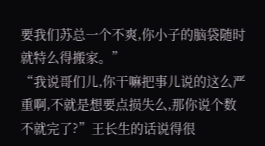要我们苏总一个不爽,你小子的脑袋随时就特么得搬家。”
“我说哥们儿,你干嘛把事儿说的这么严重啊,不就是想要点损失么,那你说个数不就完了?”王长生的话说得很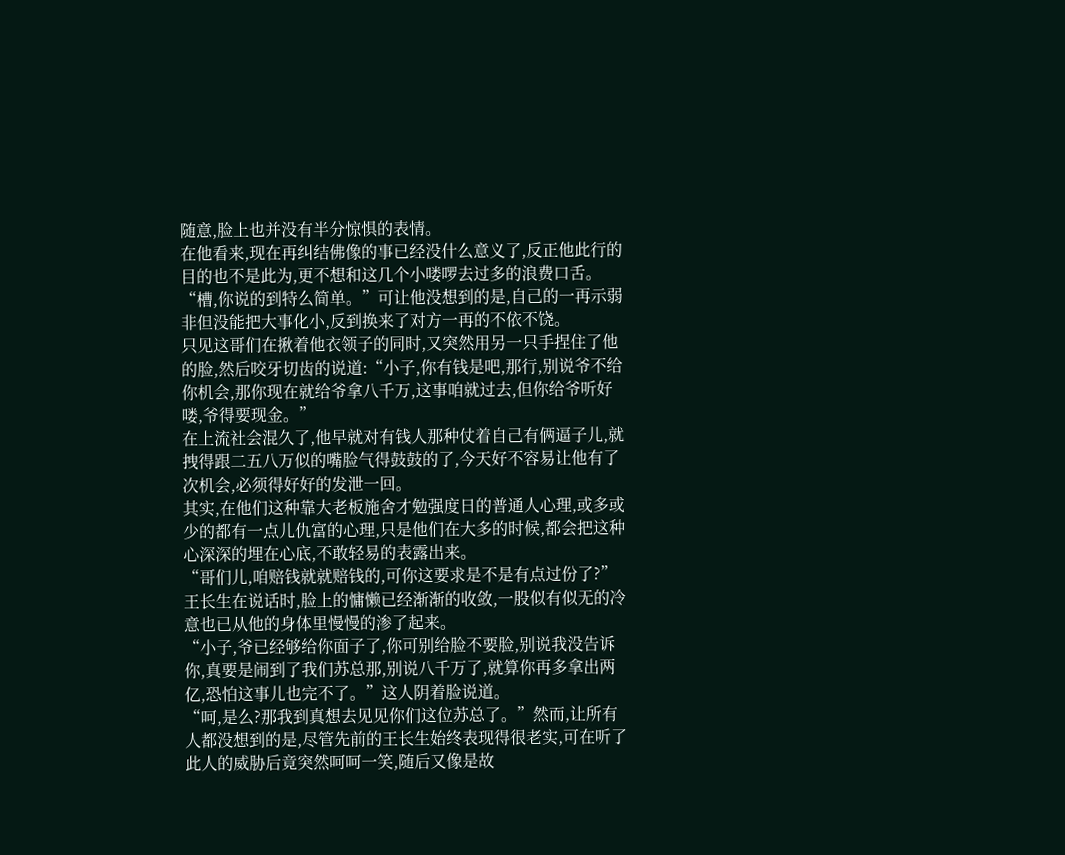随意,脸上也并没有半分惊惧的表情。
在他看来,现在再纠结佛像的事已经没什么意义了,反正他此行的目的也不是此为,更不想和这几个小喽啰去过多的浪费口舌。
“槽,你说的到特么简单。”可让他没想到的是,自己的一再示弱非但没能把大事化小,反到换来了对方一再的不依不饶。
只见这哥们在揪着他衣领子的同时,又突然用另一只手捏住了他的脸,然后咬牙切齿的说道:“小子,你有钱是吧,那行,别说爷不给你机会,那你现在就给爷拿八千万,这事咱就过去,但你给爷听好喽,爷得要现金。”
在上流社会混久了,他早就对有钱人那种仗着自己有俩逼子儿,就拽得跟二五八万似的嘴脸气得鼓鼓的了,今天好不容易让他有了次机会,必须得好好的发泄一回。
其实,在他们这种靠大老板施舍才勉强度日的普通人心理,或多或少的都有一点儿仇富的心理,只是他们在大多的时候,都会把这种心深深的埋在心底,不敢轻易的表露出来。
“哥们儿,咱赔钱就就赔钱的,可你这要求是不是有点过份了?”王长生在说话时,脸上的慵懒已经渐渐的收敛,一股似有似无的冷意也已从他的身体里慢慢的渗了起来。
“小子,爷已经够给你面子了,你可别给脸不要脸,别说我没告诉你,真要是闹到了我们苏总那,别说八千万了,就算你再多拿出两亿,恐怕这事儿也完不了。”这人阴着脸说道。
“呵,是么?那我到真想去见见你们这位苏总了。”然而,让所有人都没想到的是,尽管先前的王长生始终表现得很老实,可在听了此人的威胁后竟突然呵呵一笑,随后又像是故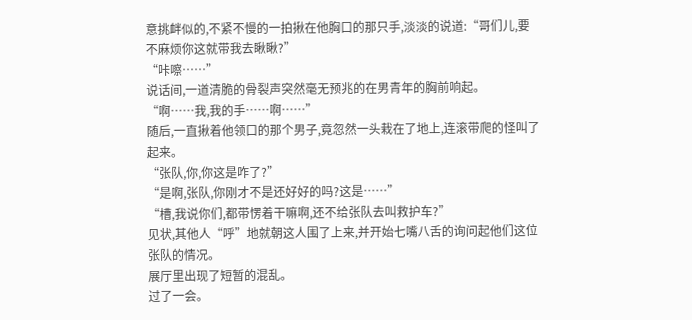意挑衅似的,不紧不慢的一拍揪在他胸口的那只手,淡淡的说道:“哥们儿,要不麻烦你这就带我去瞅瞅?”
“咔嚓……”
说话间,一道清脆的骨裂声突然毫无预兆的在男青年的胸前响起。
“啊……我,我的手……啊……”
随后,一直揪着他领口的那个男子,竟忽然一头栽在了地上,连滚带爬的怪叫了起来。
“张队,你,你这是咋了?”
“是啊,张队,你刚才不是还好好的吗?这是……”
“槽,我说你们,都带愣着干嘛啊,还不给张队去叫救护车?”
见状,其他人“呼”地就朝这人围了上来,并开始七嘴八舌的询问起他们这位张队的情况。
展厅里出现了短暂的混乱。
过了一会。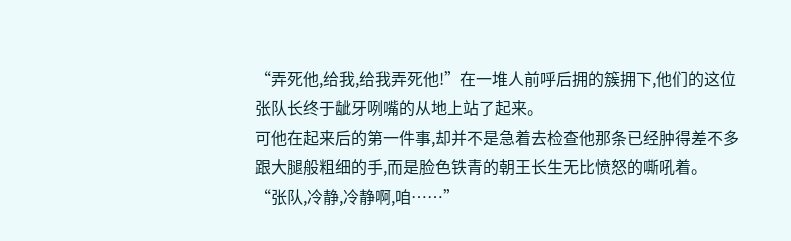“弄死他,给我,给我弄死他!”在一堆人前呼后拥的簇拥下,他们的这位张队长终于龇牙咧嘴的从地上站了起来。
可他在起来后的第一件事,却并不是急着去检查他那条已经肿得差不多跟大腿般粗细的手,而是脸色铁青的朝王长生无比愤怒的嘶吼着。
“张队,冷静,冷静啊,咱……”